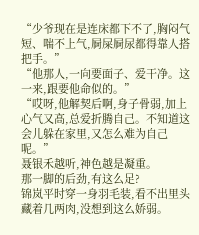“少爷现在是连床都下不了,胸闷气短、喘不上气,屙屎屙尿都得靠人搭把手。”
“他那人,一向要面子、爱干净。这一来,跟要他命似的。”
“哎呀,他解契后啊,身子骨弱,加上心气又高,总爱折腾自己。不知道这会儿躲在家里,又怎么难为自己呢。”
聂银禾越听,神色越是凝重。
那一脚的后劲,有这么足?
锦岚平时穿一身羽毛装,看不出里头藏着几两肉,没想到这么娇弱。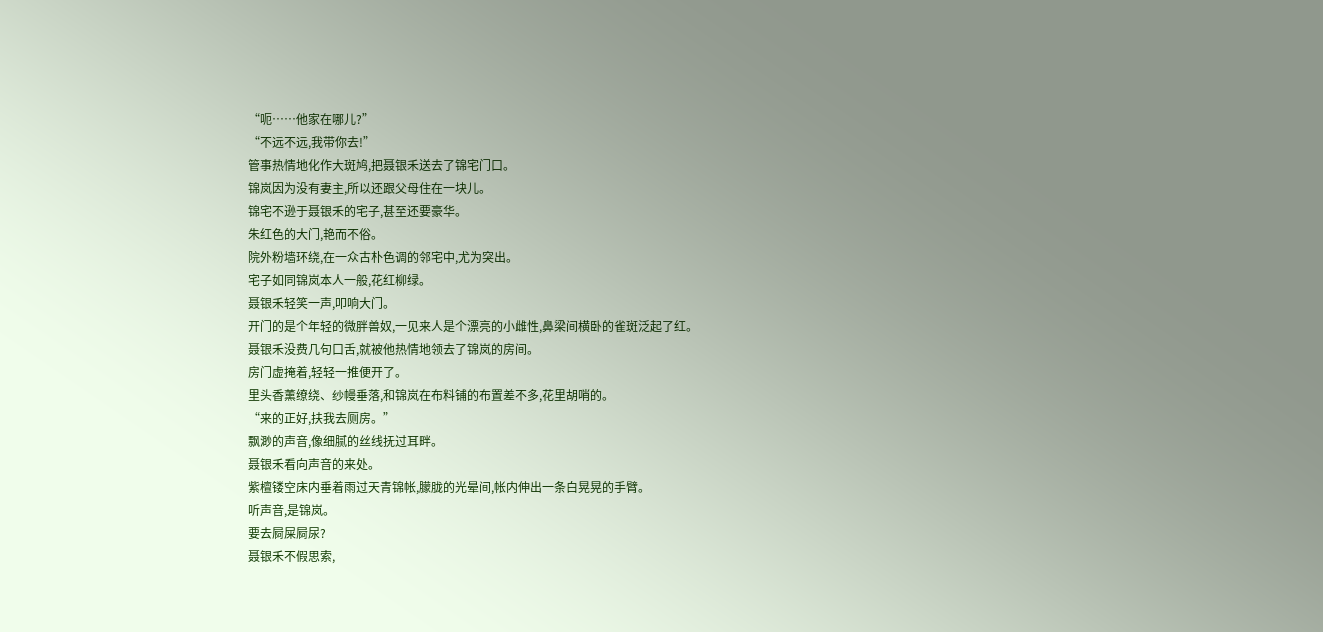“呃……他家在哪儿?”
“不远不远,我带你去!”
管事热情地化作大斑鸠,把聂银禾送去了锦宅门口。
锦岚因为没有妻主,所以还跟父母住在一块儿。
锦宅不逊于聂银禾的宅子,甚至还要豪华。
朱红色的大门,艳而不俗。
院外粉墙环绕,在一众古朴色调的邻宅中,尤为突出。
宅子如同锦岚本人一般,花红柳绿。
聂银禾轻笑一声,叩响大门。
开门的是个年轻的微胖兽奴,一见来人是个漂亮的小雌性,鼻梁间横卧的雀斑泛起了红。
聂银禾没费几句口舌,就被他热情地领去了锦岚的房间。
房门虚掩着,轻轻一推便开了。
里头香薰缭绕、纱幔垂落,和锦岚在布料铺的布置差不多,花里胡哨的。
“来的正好,扶我去厕房。”
飘渺的声音,像细腻的丝线抚过耳畔。
聂银禾看向声音的来处。
紫檀镂空床内垂着雨过天青锦帐,朦胧的光晕间,帐内伸出一条白晃晃的手臂。
听声音,是锦岚。
要去屙屎屙尿?
聂银禾不假思索,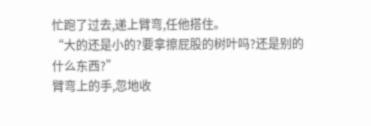忙跑了过去,递上臂弯,任他搭住。
“大的还是小的?要拿擦屁股的树叶吗?还是别的什么东西?”
臂弯上的手,忽地收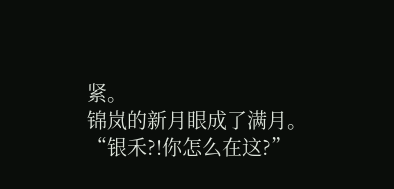紧。
锦岚的新月眼成了满月。
“银禾?!你怎么在这?”